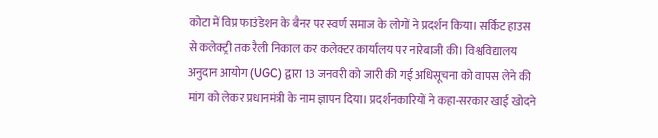कोटा में विप्र फाउंडेशन के बैनर पर स्वर्ण समाज के लोगों ने प्रदर्शन किया। सर्किट हाउस से कलेक्ट्री तक रैली निकाल कर कलेक्टर कार्यालय पर नारेबाजी की। विश्वविद्यालय अनुदान आयोग (UGC) द्वारा 13 जनवरी को जारी की गई अधिसूचना को वापस लेने की मांग को लेकर प्रधानमंत्री के नाम ज्ञापन दिया। प्रदर्शनकारियों ने कहा-सरकार खाई खोदने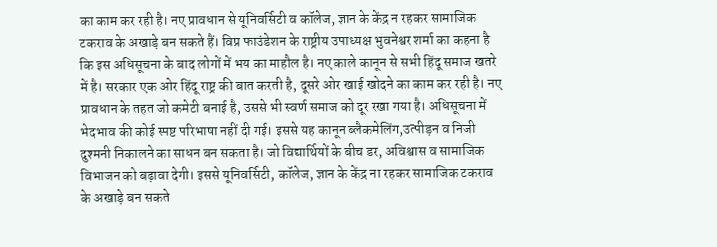का काम कर रही है। नए प्रावधान से यूनिवर्सिटी व कॉलेज, ज्ञान के केंद्र न रहकर सामाजिक टकराव के अखाड़े बन सकते हैं। विप्र फाउंडेशन के राष्ट्रीय उपाध्यक्ष भुवनेश्वर शर्मा का कहना है कि इस अधिसूचना के बाद लोगों में भय का माहौल है। नए काले कानून से सभी हिंदू समाज खतरे में है। सरकार एक ओर हिंदू राष्ट्र की बात करती है, दूसरे ओर खाई खोदने का काम कर रही है। नए प्रावधान के तहत जो कमेटी बनाई है, उससे भी स्वर्ण समाज को दूर रखा गया है। अधिसूचना में भेदभाव की कोई स्पष्ट परिभाषा नहीं दी गई। इससे यह कानून ब्लैकमेलिंग,उत्पीड़न व निजी दुश्मनी निकालने का साधन बन सकता है। जो विद्यार्थियों के बीच डर, अविश्वास व सामाजिक विभाजन को बढ़ावा देगी। इससे यूनिवर्सिटी, कॉलेज, ज्ञान के केंद्र ना रहकर सामाजिक टकराव के अखाड़े बन सकते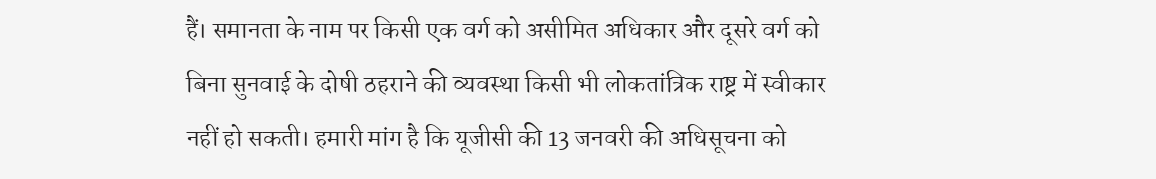हैं। समानता के नाम पर किसी एक वर्ग को असीमित अधिकार और दूसरे वर्ग को बिना सुनवाई के दोषी ठहराने की व्यवस्था किसी भी लोकतांत्रिक राष्ट्र में स्वीकार नहीं हो सकती। हमारी मांग है कि यूजीसी की 13 जनवरी की अधिसूचना को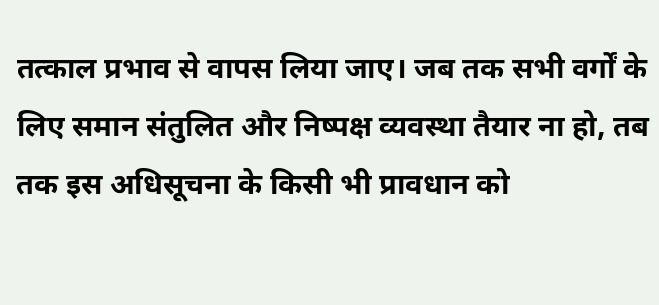तत्काल प्रभाव से वापस लिया जाए। जब तक सभी वर्गों के लिए समान संतुलित और निष्पक्ष व्यवस्था तैयार ना हो, तब तक इस अधिसूचना के किसी भी प्रावधान को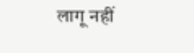लागू नहीं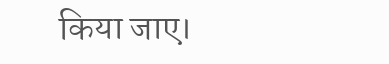किया जाए।